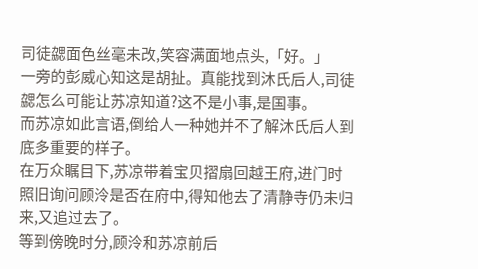司徒勰面色丝毫未改,笑容满面地点头,「好。」
一旁的彭威心知这是胡扯。真能找到沐氏后人,司徒勰怎么可能让苏凉知道?这不是小事,是国事。
而苏凉如此言语,倒给人一种她并不了解沐氏后人到底多重要的样子。
在万众瞩目下,苏凉带着宝贝摺扇回越王府,进门时照旧询问顾泠是否在府中,得知他去了清静寺仍未归来,又追过去了。
等到傍晚时分,顾泠和苏凉前后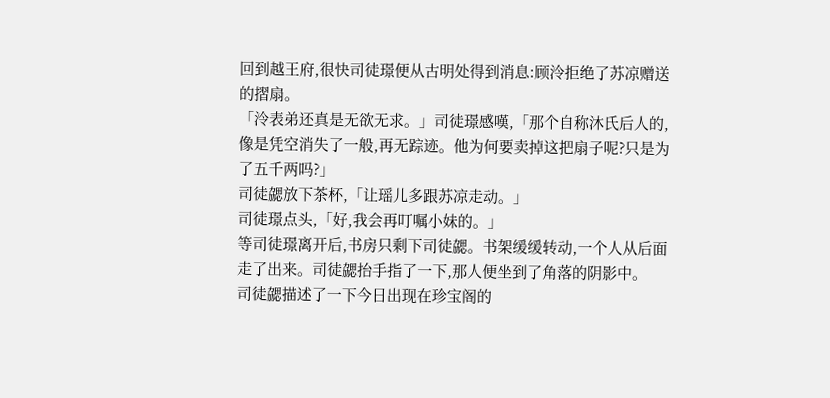回到越王府,很快司徒璟便从古明处得到消息:顾泠拒绝了苏凉赠送的摺扇。
「泠表弟还真是无欲无求。」司徒璟感嘆,「那个自称沐氏后人的,像是凭空消失了一般,再无踪迹。他为何要卖掉这把扇子呢?只是为了五千两吗?」
司徒勰放下茶杯,「让瑶儿多跟苏凉走动。」
司徒璟点头,「好,我会再叮嘱小妹的。」
等司徒璟离开后,书房只剩下司徒勰。书架缓缓转动,一个人从后面走了出来。司徒勰抬手指了一下,那人便坐到了角落的阴影中。
司徒勰描述了一下今日出现在珍宝阁的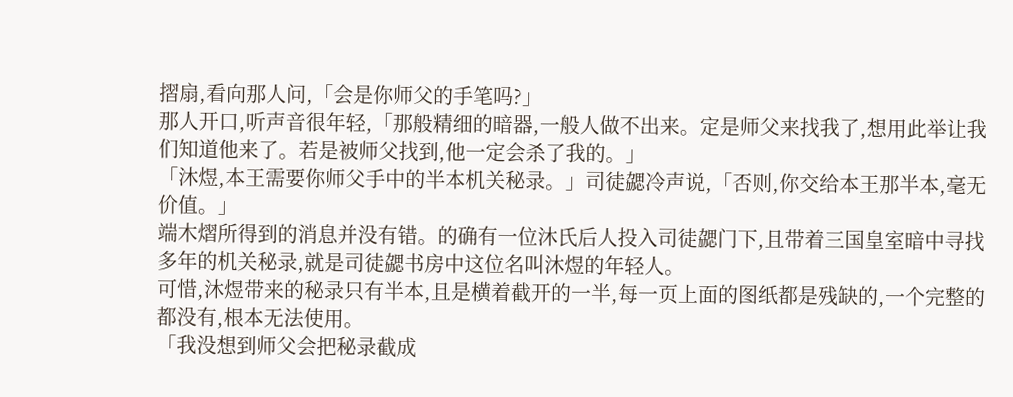摺扇,看向那人问,「会是你师父的手笔吗?」
那人开口,听声音很年轻,「那般精细的暗器,一般人做不出来。定是师父来找我了,想用此举让我们知道他来了。若是被师父找到,他一定会杀了我的。」
「沐煜,本王需要你师父手中的半本机关秘录。」司徒勰冷声说,「否则,你交给本王那半本,毫无价值。」
端木熠所得到的消息并没有错。的确有一位沐氏后人投入司徒勰门下,且带着三国皇室暗中寻找多年的机关秘录,就是司徒勰书房中这位名叫沐煜的年轻人。
可惜,沐煜带来的秘录只有半本,且是横着截开的一半,每一页上面的图纸都是残缺的,一个完整的都没有,根本无法使用。
「我没想到师父会把秘录截成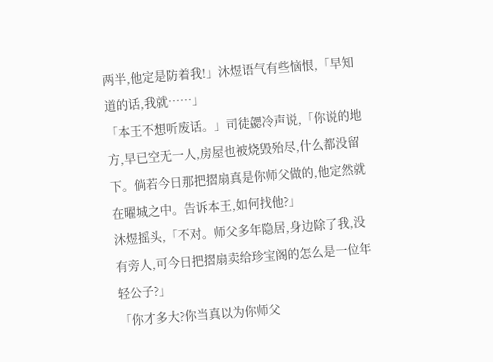两半,他定是防着我!」沐煜语气有些恼恨,「早知道的话,我就……」
「本王不想听废话。」司徒勰冷声说,「你说的地方,早已空无一人,房屋也被烧毁殆尽,什么都没留下。倘若今日那把摺扇真是你师父做的,他定然就在曜城之中。告诉本王,如何找他?」
沐煜摇头,「不对。师父多年隐居,身边除了我,没有旁人,可今日把摺扇卖给珍宝阁的怎么是一位年轻公子?」
「你才多大?你当真以为你师父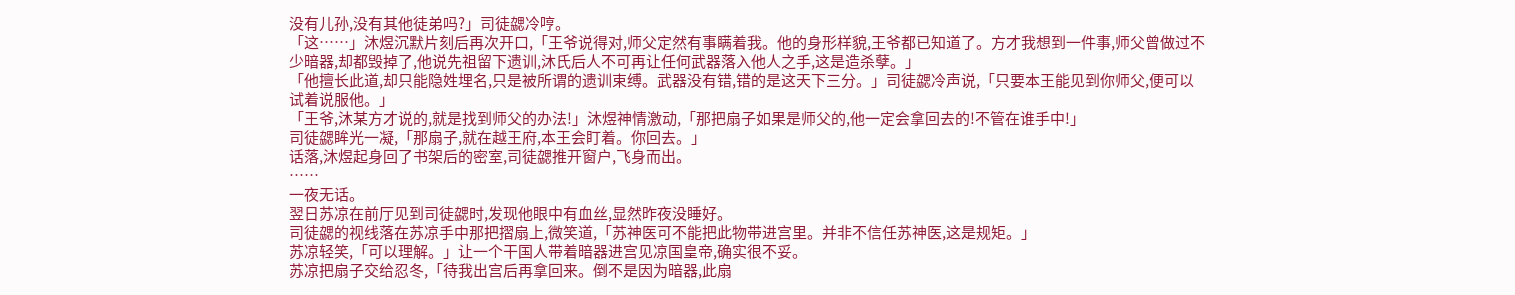没有儿孙,没有其他徒弟吗?」司徒勰冷哼。
「这……」沐煜沉默片刻后再次开口,「王爷说得对,师父定然有事瞒着我。他的身形样貌,王爷都已知道了。方才我想到一件事,师父曾做过不少暗器,却都毁掉了,他说先祖留下遗训,沐氏后人不可再让任何武器落入他人之手,这是造杀孽。」
「他擅长此道,却只能隐姓埋名,只是被所谓的遗训束缚。武器没有错,错的是这天下三分。」司徒勰冷声说,「只要本王能见到你师父,便可以试着说服他。」
「王爷,沐某方才说的,就是找到师父的办法!」沐煜神情激动,「那把扇子如果是师父的,他一定会拿回去的!不管在谁手中!」
司徒勰眸光一凝,「那扇子,就在越王府,本王会盯着。你回去。」
话落,沐煜起身回了书架后的密室,司徒勰推开窗户,飞身而出。
……
一夜无话。
翌日苏凉在前厅见到司徒勰时,发现他眼中有血丝,显然昨夜没睡好。
司徒勰的视线落在苏凉手中那把摺扇上,微笑道,「苏神医可不能把此物带进宫里。并非不信任苏神医,这是规矩。」
苏凉轻笑,「可以理解。」让一个干国人带着暗器进宫见凉国皇帝,确实很不妥。
苏凉把扇子交给忍冬,「待我出宫后再拿回来。倒不是因为暗器,此扇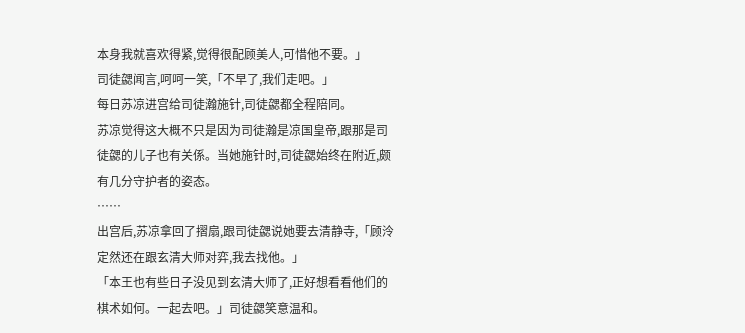本身我就喜欢得紧,觉得很配顾美人,可惜他不要。」
司徒勰闻言,呵呵一笑,「不早了,我们走吧。」
每日苏凉进宫给司徒瀚施针,司徒勰都全程陪同。
苏凉觉得这大概不只是因为司徒瀚是凉国皇帝,跟那是司徒勰的儿子也有关係。当她施针时,司徒勰始终在附近,颇有几分守护者的姿态。
……
出宫后,苏凉拿回了摺扇,跟司徒勰说她要去清静寺,「顾泠定然还在跟玄清大师对弈,我去找他。」
「本王也有些日子没见到玄清大师了,正好想看看他们的棋术如何。一起去吧。」司徒勰笑意温和。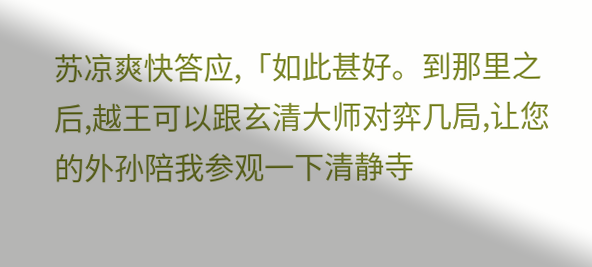苏凉爽快答应,「如此甚好。到那里之后,越王可以跟玄清大师对弈几局,让您的外孙陪我参观一下清静寺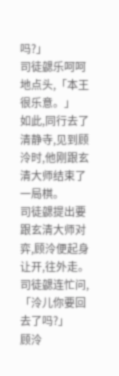吗?」
司徒勰乐呵呵地点头,「本王很乐意。」
如此,同行去了清静寺,见到顾泠时,他刚跟玄清大师结束了一局棋。
司徒勰提出要跟玄清大师对弈,顾泠便起身让开,往外走。
司徒勰连忙问,「泠儿你要回去了吗?」
顾泠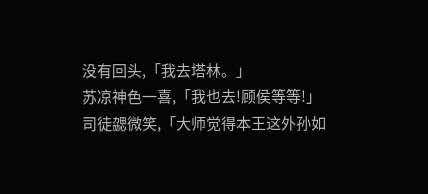没有回头,「我去塔林。」
苏凉神色一喜,「我也去!顾侯等等!」
司徒勰微笑,「大师觉得本王这外孙如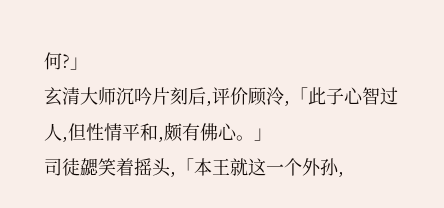何?」
玄清大师沉吟片刻后,评价顾泠,「此子心智过人,但性情平和,颇有佛心。」
司徒勰笑着摇头,「本王就这一个外孙,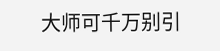大师可千万别引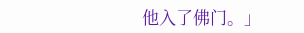他入了佛门。」